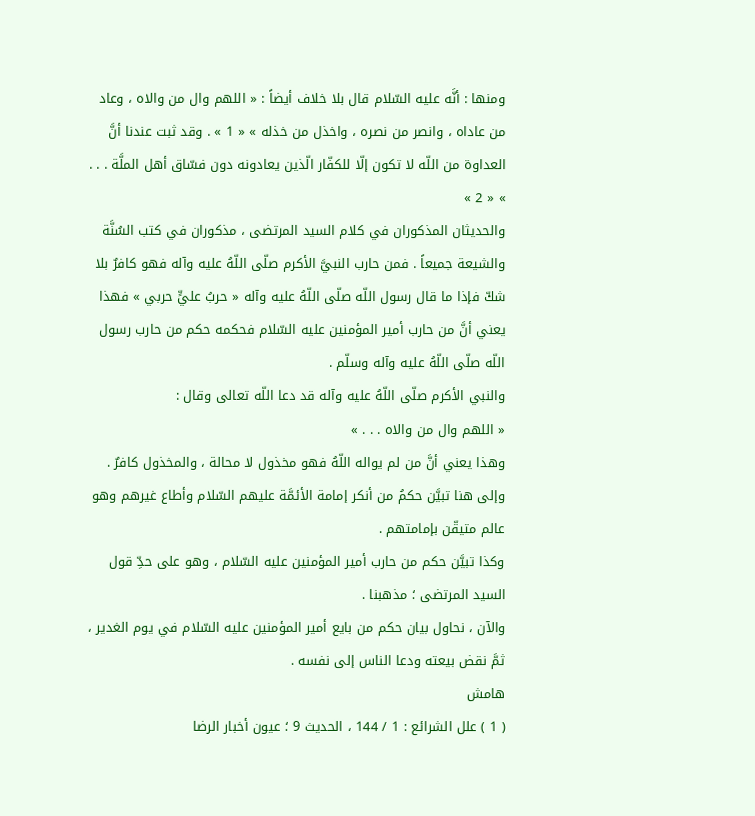ومنها : أنَّه عليه السّلام قال بلا خلاف أيضاً : « اللهم وال من والاه ، وعاد من عاداه ، وانصر من نصره ، واخذل من خذله » « 1 » . وقد ثبت عندنا أنَّ العداوة من اللّه لا تكون إلّا للكفّار الّذين يعادونه دون فسّاق أهل الملَّة . . . » « 2 »
والحديثان المذكوران في كلام السيد المرتضى ، مذكوران في كتب السُنَّة والشيعة جميعاً . فمن حارب النبيَّ الأكرم صلّى اللّهُ عليه وآله فهو كافرٌ بلا شكّ فإذا ما قال رسول اللّه صلّى اللّهُ عليه وآله « حربُ عليٍّ حربي » فهذا يعني أنَّ من حارب أمير المؤمنين عليه السّلام فحكمه حكم من حارب رسول اللّه صلّى اللّهُ عليه وآله وسلّم .
والنبي الأكرم صلّى اللّهُ عليه وآله قد دعا اللّه تعالى وقال :
« اللهم وال من والاه . . . »
وهذا يعني أنَّ من لم يواله اللّهُ فهو مخذول لا محالة ، والمخذول كافرٌ .
وإلى هنا تبيَّن حكمُ من أنكر إمامة الأئمَّة عليهم السّلام وأطاع غيرهم وهو عالم متيقّن بإمامتهم .
وكذا تبيَّن حكم من حارب أمير المؤمنين عليه السّلام ، وهو على حدِّ قول السيد المرتضى ؛ مذهبنا .
والآن ، نحاول بيان حكم من بايع أمير المؤمنين عليه السّلام في يوم الغدير ، ثمَّ نقض بيعته ودعا الناس إلى نفسه .
هامش
( 1 ) علل الشرائع : 1 / 144 ، الحديث 9 ؛ عيون أخبار الرضا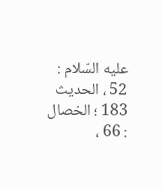عليه السّلام : 52 ، الحديث 183 ؛ الخصال : 66 ،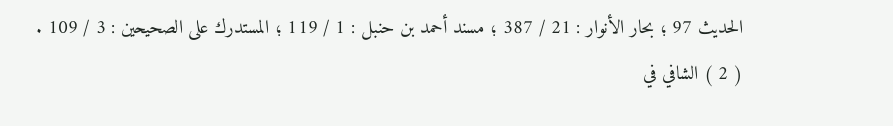الحديث 97 ؛ بحار الأنوار : 21 / 387 ؛ مسند أحمد بن حنبل : 1 / 119 ؛ المستدرك على الصحيحين : 3 / 109 .
( 2 ) الشافي في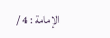الإمامة : 4 /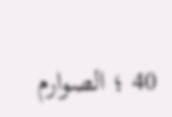40 ؛ الصوارم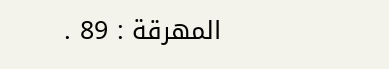المهرقة : 89 .